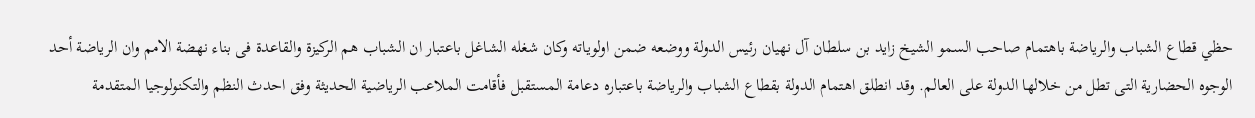حظي قطاع الشباب والرياضة باهتمام صاحب السمو الشيخ زايد بن سلطان آل نهيان رئيس الدولة ووضعه ضمن اولوياته وكان شغله الشاغل باعتبار ان الشباب هم الركيزة والقاعدة فى بناء نهضة الامم وان الرياضة أحد الوجوه الحضارية التى تطل من خلالها الدولة على العالم. وقد انطلق اهتمام الدولة بقطاع الشباب والرياضة باعتباره دعامة المستقبل فأقامت الملاعب الرياضية الحديثة وفق احدث النظم والتكنولوجيا المتقدمة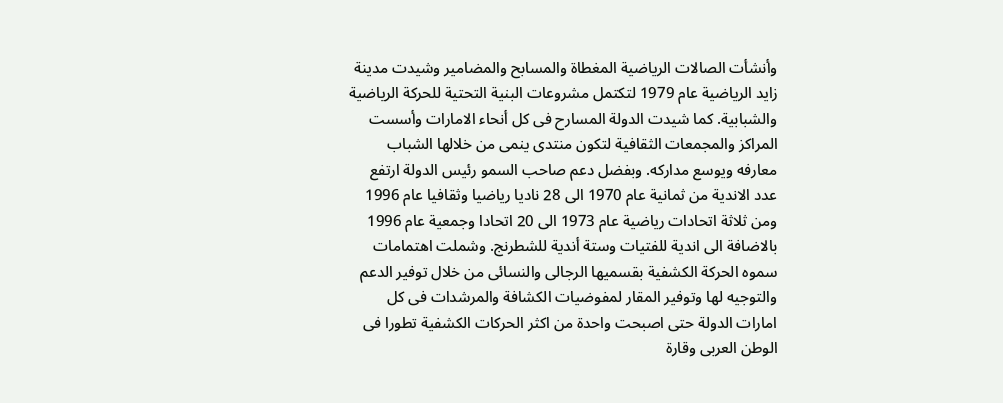وأنشأت الصالات الرياضية المغطاة والمسابح والمضامير وشيدت مدينة زايد الرياضية عام 1979 لتكتمل مشروعات البنية التحتية للحركة الرياضية والشبابية. كما شيدت الدولة المسارح فى كل أنحاء الامارات وأسست المراكز والمجمعات الثقافية لتكون منتدى ينمى من خلالها الشباب معارفه ويوسع مداركه. وبفضل دعم صاحب السمو رئيس الدولة ارتفع عدد الاندية من ثمانية عام 1970 الى 28 ناديا رياضيا وثقافيا عام 1996 ومن ثلاثة اتحادات رياضية عام 1973 الى 20 اتحادا وجمعية عام 1996 بالاضافة الى اندية للفتيات وستة أندية للشطرنج. وشملت اهتمامات سموه الحركة الكشفية بقسميها الرجالى والنسائى من خلال توفير الدعم والتوجيه لها وتوفير المقار لمفوضيات الكشافة والمرشدات فى كل امارات الدولة حتى اصبحت واحدة من اكثر الحركات الكشفية تطورا فى الوطن العربى وقارة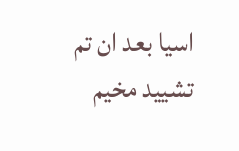اسيا بعد ان تم تشييد مخيم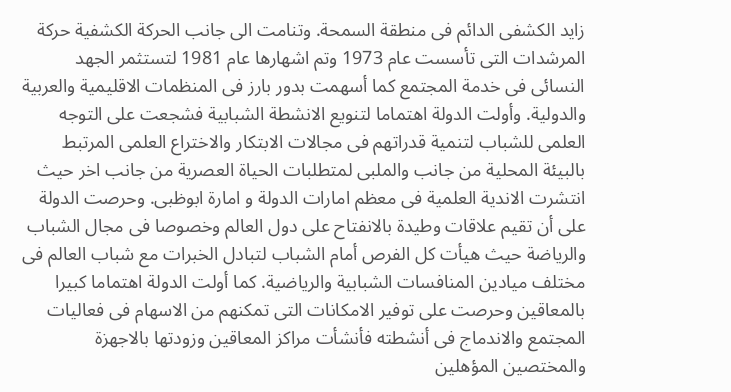زايد الكشفى الدائم فى منطقة السمحة. وتنامت الى جانب الحركة الكشفية حركة المرشدات التى تأسست عام 1973 وتم اشهارها عام 1981 لتستثمر الجهد النسائى فى خدمة المجتمع كما أسهمت بدور بارز فى المنظمات الاقليمية والعربية والدولية. وأولت الدولة اهتماما لتنويع الانشطة الشبابية فشجعت على التوجه العلمى للشباب لتنمية قدراتهم فى مجالات الابتكار والاختراع العلمى المرتبط بالبيئة المحلية من جانب والملبى لمتطلبات الحياة العصرية من جانب اخر حيث انتشرت الاندية العلمية فى معظم امارات الدولة و امارة ابوظبى. وحرصت الدولة على أن تقيم علاقات وطيدة بالانفتاح على دول العالم وخصوصا فى مجال الشباب والرياضة حيث هيأت كل الفرص أمام الشباب لتبادل الخبرات مع شباب العالم فى مختلف ميادين المنافسات الشبابية والرياضية. كما أولت الدولة اهتماما كبيرا بالمعاقين وحرصت على توفير الامكانات التى تمكنهم من الاسهام فى فعاليات المجتمع والاندماج فى أنشطته فأنشأت مراكز المعاقين وزودتها بالاجهزة والمختصين المؤهلين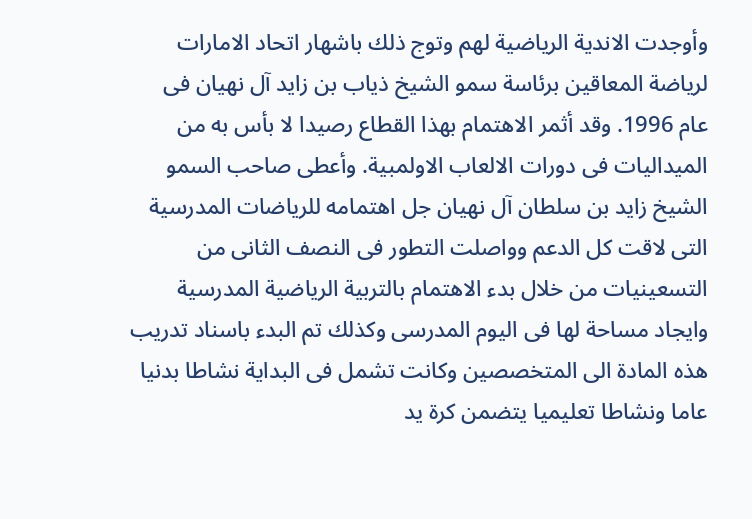وأوجدت الاندية الرياضية لهم وتوج ذلك باشهار اتحاد الامارات لرياضة المعاقين برئاسة سمو الشيخ ذياب بن زايد آل نهيان فى عام 1996. وقد أثمر الاهتمام بهذا القطاع رصيدا لا بأس به من الميداليات فى دورات الالعاب الاولمبية. وأعطى صاحب السمو الشيخ زايد بن سلطان آل نهيان جل اهتمامه للرياضات المدرسية التى لاقت كل الدعم وواصلت التطور فى النصف الثانى من التسعينيات من خلال بدء الاهتمام بالتربية الرياضية المدرسية وايجاد مساحة لها فى اليوم المدرسى وكذلك تم البدء باسناد تدريب هذه المادة الى المتخصصين وكانت تشمل فى البداية نشاطا بدنيا عاما ونشاطا تعليميا يتضمن كرة يد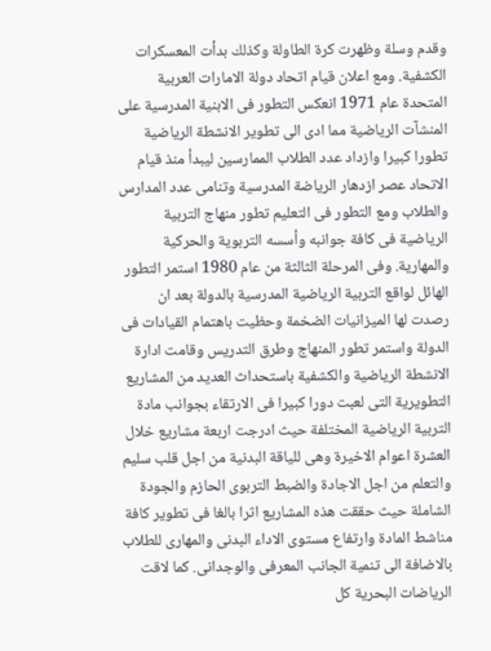وقدم وسلة وظهرت كرة الطاولة وكذلك بدأت المعسكرات الكشفية. ومع اعلان قيام اتحاد دولة الامارات العربية المتحدة عام 1971 انعكس التطور فى الابنية المدرسية على المنشآت الرياضية مما ادى الى تطوير الانشطة الرياضية تطورا كبيرا وازداد عدد الطلاب الممارسين ليبدأ منذ قيام الاتحاد عصر ازدهار الرياضة المدرسية وتنامى عدد المدارس والطلاب ومع التطور فى التعليم تطور منهاج التربية الرياضية فى كافة جوانبه وأسسه التربوية والحركية والمهارية. وفى المرحلة الثالثة من عام 1980 استمر التطور الهائل لواقع التربية الرياضية المدرسية بالدولة بعد ان رصدت لها الميزانيات الضخمة وحظيت باهتمام القيادات فى الدولة واستمر تطور المنهاج وطرق التدريس وقامت ادارة الانشطة الرياضية والكشفية باستحداث العديد من المشاريع التطويرية التى لعبت دورا كبيرا فى الارتقاء بجوانب مادة التربية الرياضية المختلفة حيث ادرجت اربعة مشاريع خلال العشرة اعوام الاخيرة وهى للياقة البدنية من اجل قلب سليم والتعلم من اجل الاجادة والضبط التربوى الحازم والجودة الشاملة حيث حققت هذه المشاريع اثرا بالغا فى تطوير كافة مناشط المادة وارتفاع مستوى الاداء البدنى والمهارى للطلاب بالاضافة الى تنمية الجانب المعرفى والوجدانى. كما لاقت الرياضات البحرية كل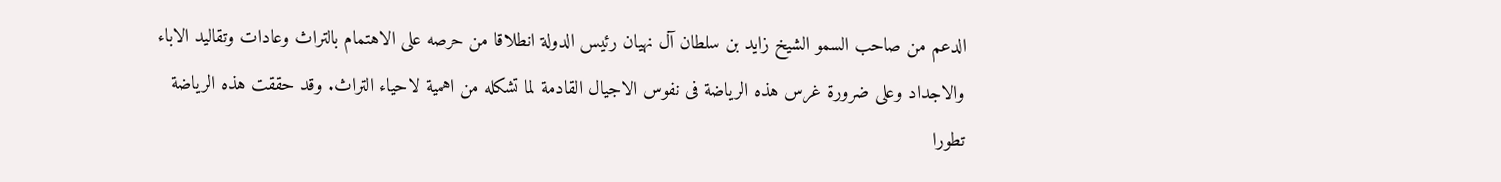الدعم من صاحب السمو الشيخ زايد بن سلطان آل نهيان رئيس الدولة انطلاقا من حرصه على الاهتمام بالتراث وعادات وتقاليد الاباء والاجداد وعلى ضرورة غرس هذه الرياضة فى نفوس الاجيال القادمة لما تشكله من اهمية لاحياء التراث. وقد حققت هذه الرياضة تطورا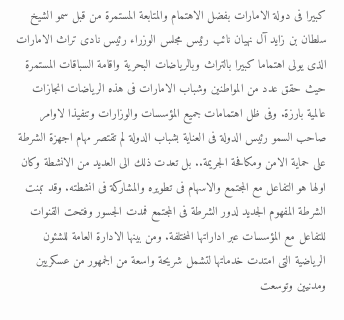كبيرا فى دولة الامارات بفضل الاهتمام والمتابعة المستمرة من قبل سمو الشيخ سلطان بن زايد آل نهيان نائب رئيس مجلس الوزراء رئيس نادى تراث الامارات الذى يولى اهتماما كبيرا بالتراث وبالرياضات البحرية واقامة السباقات المستمرة حيث حقق عدد من المواطنين وشباب الامارات فى هذه الرياضات انجازات عالمية بارزة. وفى ظل اهتمامات جميع المؤسسات والوزارات وتنفيذا لاوامر صاحب السمو رئيس الدولة فى العناية بشباب الدولة لم تقتصر مهام اجهزة الشرطة على حماية الامن ومكافحة الجريمة.. بل تعدت ذلك الى العديد من الانشطة وكان اولها هو التفاعل مع المجتمع والاسهام فى تطويره والمشاركة فى انشطته. وقد تبنت الشرطة المفهوم الجديد لدور الشرطة فى المجتمع فمدت الجسور وفتحت القنوات للتفاعل مع المؤسسات عبر اداراتها المختلفة. ومن بينها الادارة العامة للشئون الرياضية التى امتدت خدماتها لتشمل شريحة واسعة من الجمهور من عسكريين ومدنيين وتوسعت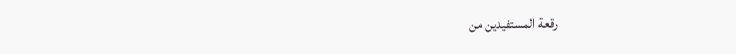رقعة المستفيدين من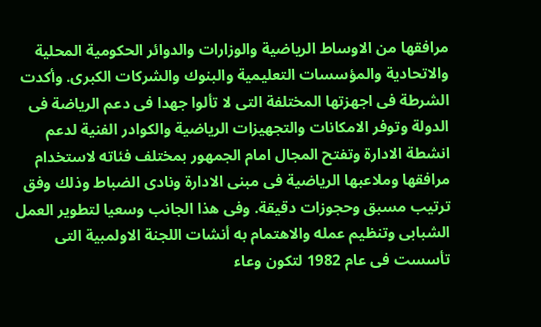مرافقها من الاوساط الرياضية والوزارات والدوائر الحكومية المحلية والاتحادية والمؤسسات التعليمية والبنوك والشركات الكبرى. وأكدت الشرطة فى اجهزتها المختلفة التى لا تألوا جهدا فى دعم الرياضة فى الدولة وتوفر الامكانات والتجهيزات الرياضية والكوادر الفنية لدعم انشطة الادارة وتفتح المجال امام الجمهور بمختلف فئاته لاستخدام مرافقها وملاعبها الرياضية فى مبنى الادارة ونادى الضباط وذلك وفق ترتيب مسبق وحجوزات دقيقة. وفى هذا الجانب وسعيا لتطوير العمل الشبابى وتنظيم عمله والاهتمام به أنشات اللجنة الاولمبية التى تأسست فى عام 1982 لتكون وعاء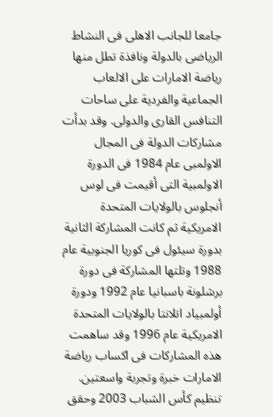جامعا للجانب الاهلى فى النشاط الرياضى بالدولة ونافذة تطل منها رياضة الامارات على الالعاب الجماعية والفردية على ساحات التنافس القارى والدولى. وقد بدأت مشاركات الدولة فى المجال الاولمبى عام 1984 فى الدورة الاولمبية التى أقيمت فى لوس أنجلوس بالولايات المتحدة الامريكية ثم كانت المشاركة الثانية بدورة سيئول فى كوريا الجنوبية عام 1988 وتلتها المشاركة فى دورة برشلونة باسبانيا عام 1992 ودورة أولمبياد اتلانتا بالولايات المتحدة الامريكية عام 1996 وقد ساهمت هذه المشاركات فى اكساب رياضة الامارات خبرة وتجربة واسعتين. تنظيم كأس الشباب 2003 وحقق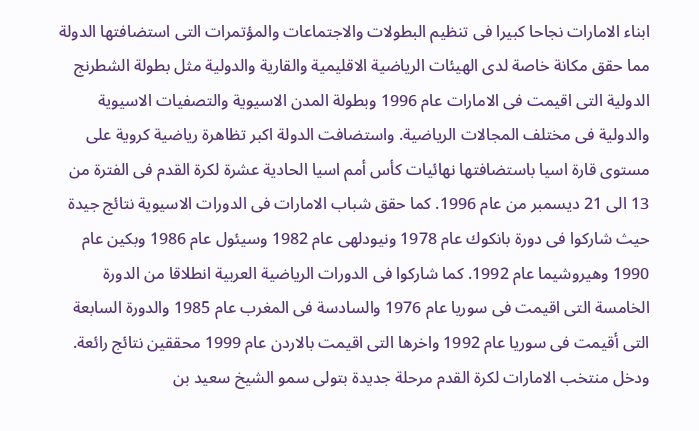ابناء الامارات نجاحا كبيرا فى تنظيم البطولات والاجتماعات والمؤتمرات التى استضافتها الدولة مما حقق مكانة خاصة لدى الهيئات الرياضية الاقليمية والقارية والدولية مثل بطولة الشطرنج الدولية التى اقيمت فى الامارات عام 1996 وبطولة المدن الاسيوية والتصفيات الاسيوية والدولية فى مختلف المجالات الرياضية. واستضافت الدولة اكبر تظاهرة رياضية كروية على مستوى قارة اسيا باستضافتها نهائيات كأس أمم اسيا الحادية عشرة لكرة القدم فى الفترة من 13 الى 21 ديسمبر من عام 1996. كما حقق شباب الامارات فى الدورات الاسيوية نتائج جيدة حيث شاركوا فى دورة بانكوك عام 1978 ونيودلهى عام 1982 وسيئول عام 1986 وبكين عام 1990 وهيروشيما عام 1992. كما شاركوا فى الدورات الرياضية العربية انطلاقا من الدورة الخامسة التى اقيمت فى سوريا عام 1976 والسادسة فى المغرب عام 1985 والدورة السابعة التى أقيمت فى سوريا عام 1992 واخرها التى اقيمت بالاردن عام 1999 محققين نتائج رائعة. ودخل منتخب الامارات لكرة القدم مرحلة جديدة بتولى سمو الشيخ سعيد بن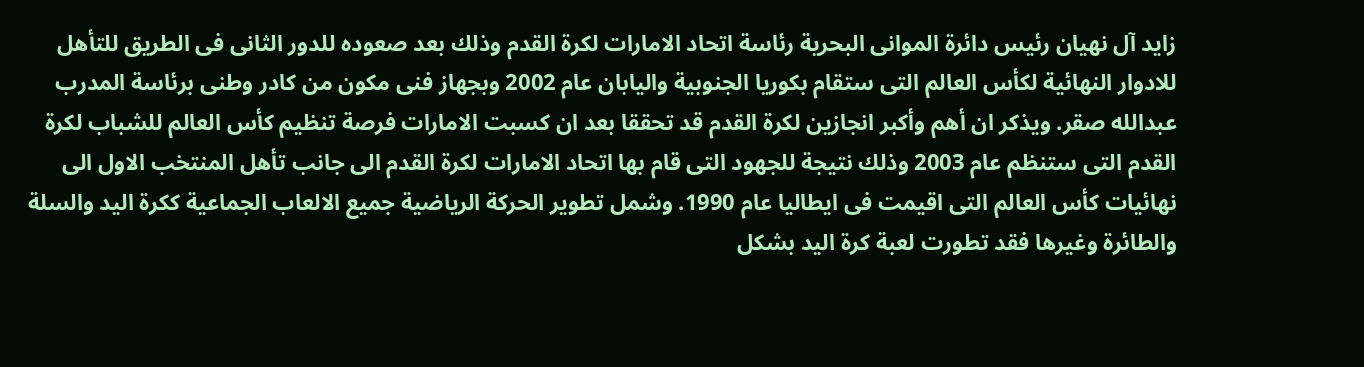زايد آل نهيان رئيس دائرة الموانى البحرية رئاسة اتحاد الامارات لكرة القدم وذلك بعد صعوده للدور الثانى فى الطريق للتأهل للادوار النهائية لكأس العالم التى ستقام بكوريا الجنوبية واليابان عام 2002 وبجهاز فنى مكون من كادر وطنى برئاسة المدرب عبدالله صقر. ويذكر ان أهم وأكبر انجازين لكرة القدم قد تحققا بعد ان كسبت الامارات فرصة تنظيم كأس العالم للشباب لكرة القدم التى ستنظم عام 2003 وذلك نتيجة للجهود التى قام بها اتحاد الامارات لكرة القدم الى جانب تأهل المنتخب الاول الى نهائيات كأس العالم التى اقيمت فى ايطاليا عام 1990. وشمل تطوير الحركة الرياضية جميع الالعاب الجماعية ككرة اليد والسلة والطائرة وغيرها فقد تطورت لعبة كرة اليد بشكل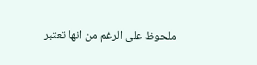ملحوظ على الرغم من انها تعتبر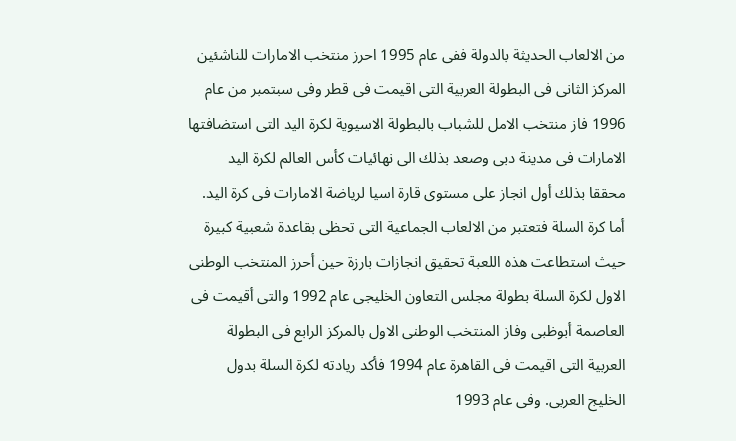من الالعاب الحديثة بالدولة ففى عام 1995 احرز منتخب الامارات للناشئين المركز الثانى فى البطولة العربية التى اقيمت فى قطر وفى سبتمبر من عام 1996 فاز منتخب الامل للشباب بالبطولة الاسيوية لكرة اليد التى استضافتها الامارات فى مدينة دبى وصعد بذلك الى نهائيات كأس العالم لكرة اليد محققا بذلك أول انجاز على مستوى قارة اسيا لرياضة الامارات فى كرة اليد. أما كرة السلة فتعتبر من الالعاب الجماعية التى تحظى بقاعدة شعبية كبيرة حيث استطاعت هذه اللعبة تحقيق انجازات بارزة حين أحرز المنتخب الوطنى الاول لكرة السلة بطولة مجلس التعاون الخليجى عام 1992 والتى أقيمت فى العاصمة أبوظبى وفاز المنتخب الوطنى الاول بالمركز الرابع فى البطولة العربية التى اقيمت فى القاهرة عام 1994 فأكد ريادته لكرة السلة بدول الخليج العربى. وفى عام 1993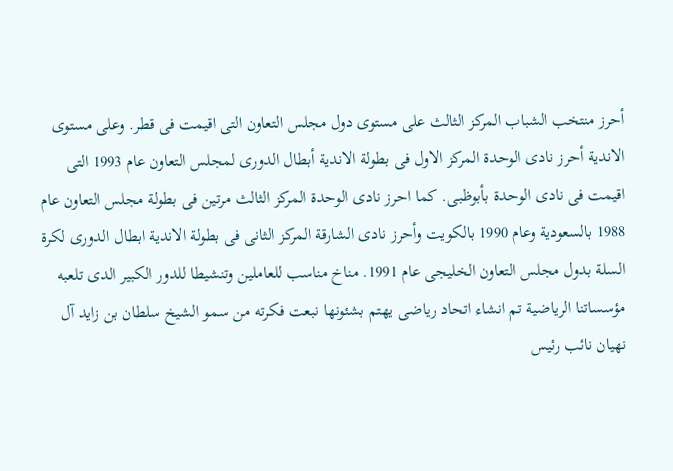أحرز منتخب الشباب المركز الثالث على مستوى دول مجلس التعاون التى اقيمت فى قطر. وعلى مستوى الاندية أحرز نادى الوحدة المركز الاول فى بطولة الاندية أبطال الدورى لمجلس التعاون عام 1993 التى اقيمت فى نادى الوحدة بأبوظبى. كما احرز نادى الوحدة المركز الثالث مرتين فى بطولة مجلس التعاون عام 1988 بالسعودية وعام 1990 بالكويت وأحرز نادى الشارقة المركز الثانى فى بطولة الاندية ابطال الدورى لكرة السلة بدول مجلس التعاون الخليجى عام 1991. مناخ مناسب للعاملين وتنشيطا للدور الكبير الدى تلعبه مؤسساتنا الرياضية تم انشاء اتحاد رياضى يهتم بشئونها نبعت فكرته من سمو الشيخ سلطان بن زايد آل نهيان نائب رئيس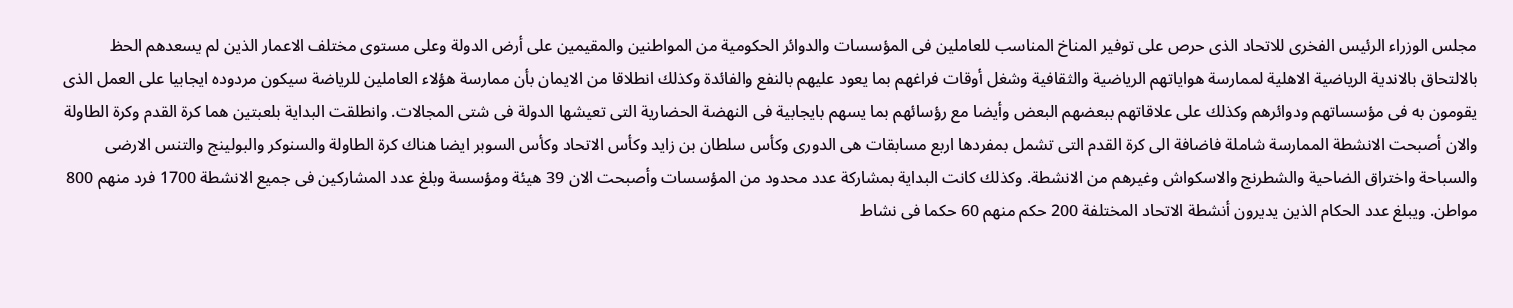مجلس الوزراء الرئيس الفخرى للاتحاد الذى حرص على توفير المناخ المناسب للعاملين فى المؤسسات والدوائر الحكومية من المواطنين والمقيمين على أرض الدولة وعلى مستوى مختلف الاعمار الذين لم يسعدهم الحظ بالالتحاق بالاندية الرياضية الاهلية لممارسة هواياتهم الرياضية والثقافية وشغل أوقات فراغهم بما يعود عليهم بالنفع والفائدة وكذلك انطلاقا من الايمان بأن ممارسة هؤلاء العاملين للرياضة سيكون مردوده ايجابيا على العمل الذى يقومون به فى مؤسساتهم ودوائرهم وكذلك على علاقاتهم ببعضهم البعض وأيضا مع رؤسائهم بما يسهم بايجابية فى النهضة الحضارية التى تعيشها الدولة فى شتى المجالات. وانطلقت البداية بلعبتين هما كرة القدم وكرة الطاولة والان أصبحت الانشطة الممارسة شاملة فاضافة الى كرة القدم التى تشمل بمفردها اربع مسابقات هى الدورى وكأس سلطان بن زايد وكأس الاتحاد وكأس السوبر ايضا هناك كرة الطاولة والسنوكر والبولينج والتنس الارضى والسباحة واختراق الضاحية والشطرنج والاسكواش وغيرهم من الانشطة. وكذلك كانت البداية بمشاركة عدد محدود من المؤسسات وأصبحت الان 39 هيئة ومؤسسة وبلغ عدد المشاركين فى جميع الانشطة 1700 فرد منهم 800 مواطن. ويبلغ عدد الحكام الذين يديرون أنشطة الاتحاد المختلفة 200 حكم منهم 60 حكما فى نشاط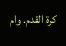كرة القدم. وام